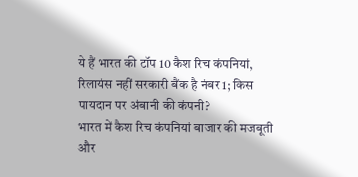ये हैं भारत की टॉप 10 कैश रिच कंपनियां, रिलायंस नहीं सरकारी बैंक है नंबर 1; किस पायदान पर अंबानी की कंपनी?
भारत में कैश रिच कंपनियां बाजार की मजबूती और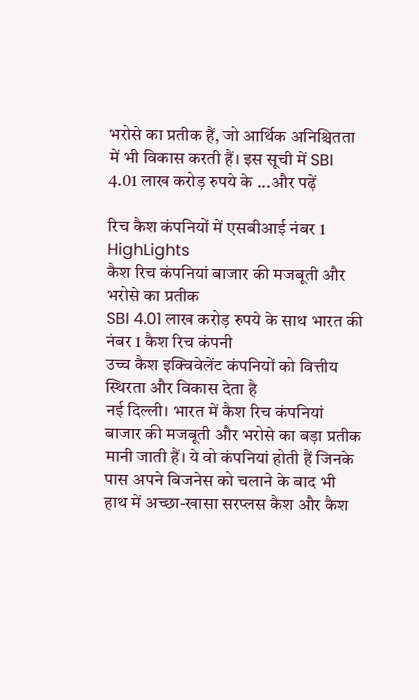भरोसे का प्रतीक हैं, जो आर्थिक अनिश्चितता में भी विकास करती हैं। इस सूची में SBI 4.01 लाख करोड़ रुपये के ...और पढ़ें

रिच कैश कंपनियों में एसबीआई नंबर 1
HighLights
कैश रिच कंपनियां बाजार की मजबूती और भरोसे का प्रतीक
SBI 4.01 लाख करोड़ रुपये के साथ भारत की नंबर 1 कैश रिच कंपनी
उच्च कैश इक्विवेलेंट कंपनियों को वित्तीय स्थिरता और विकास देता है
नई दिल्ली। भारत में कैश रिच कंपनियां बाजार की मजबूती और भरोसे का बड़ा प्रतीक मानी जाती हैं। ये वो कंपनियां होती हैं जिनके पास अपने बिजनेस को चलाने के बाद भी हाथ में अच्छा-खासा सरप्लस कैश और कैश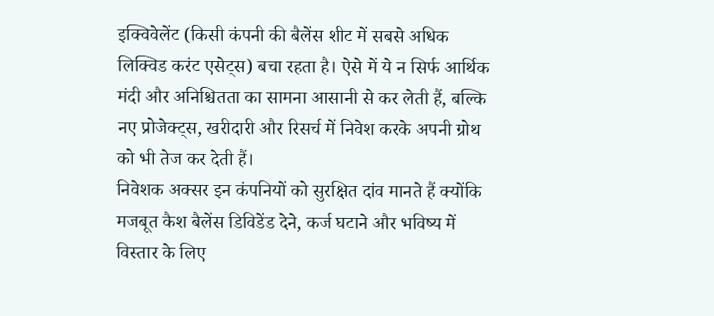इक्विवेलेंट (किसी कंपनी की बैलेंस शीट में सबसे अधिक लिक्विड करंट एसेट्स) बचा रहता है। ऐसे में ये न सिर्फ आर्थिक मंदी और अनिश्चितता का सामना आसानी से कर लेती हैं, बल्कि नए प्रोजेक्ट्स, खरीदारी और रिसर्च में निवेश करके अपनी ग्रोथ को भी तेज कर देती हैं।
निवेशक अक्सर इन कंपनियों को सुरक्षित दांव मानते हैं क्योंकि मजबूत कैश बैलेंस डिविडेंड देने, कर्ज घटाने और भविष्य में विस्तार के लिए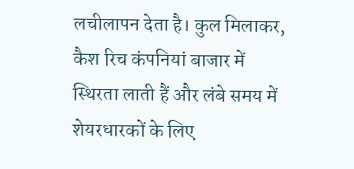लचीलापन देता है। कुल मिलाकर, कैश रिच कंपनियां बाजार में स्थिरता लाती हैं और लंबे समय में शेयरधारकों के लिए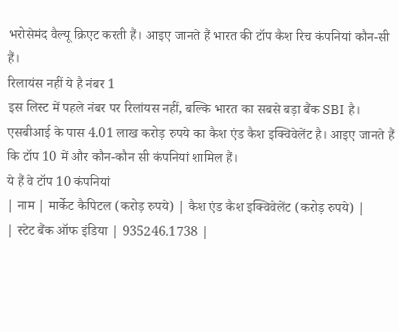भरोसेमंद वैल्यू क्रिएट करती हैं। आइए जानते हैं भारत की टॉप कैश रिच कंपनियां कौन-सी हैं।
रिलायंस नहीं ये है नंबर 1
इस लिस्ट में पहले नंबर पर रिलांयस नहीं, बल्कि भारत का सबसे बड़ा बैंक SBI है। एसबीआई के पास 4.01 लाख करोड़ रुपये का कैश एंड कैश इक्विवेलेंट है। आइए जानते हैं कि टॉप 10 में और कौन-कौन सी कंपनियां शामिल हैं।
ये हैं वे टॉप 10 कंपनियां
| नाम | मार्केट कैपिटल (करोड़ रुपये) | कैश एंड कैश इक्विवेलेंट (करोड़ रुपये) |
| स्टेट बैंक ऑफ इंडिया | 935246.1738 |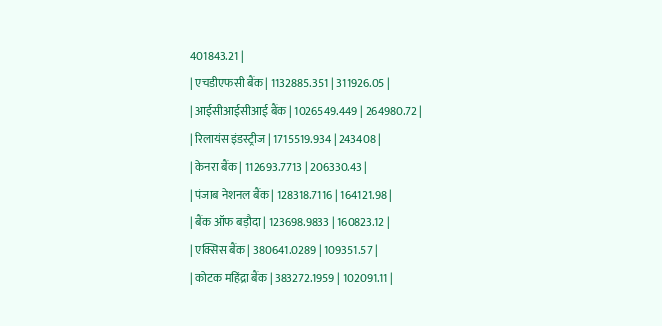401843.21 |
| एचडीएफसी बैंक | 1132885.351 | 311926.05 |
| आईसीआईसीआई बैंक | 1026549.449 | 264980.72 |
| रिलायंस इंडस्ट्रीज | 1715519.934 | 243408 |
| केनरा बैंक | 112693.7713 | 206330.43 |
| पंजाब नेशनल बैंक | 128318.7116 | 164121.98 |
| बैंक ऑफ बड़ौदा | 123698.9833 | 160823.12 |
| एक्सिस बैंक | 380641.0289 | 109351.57 |
| कोटक महिंद्रा बैंक | 383272.1959 | 102091.11 |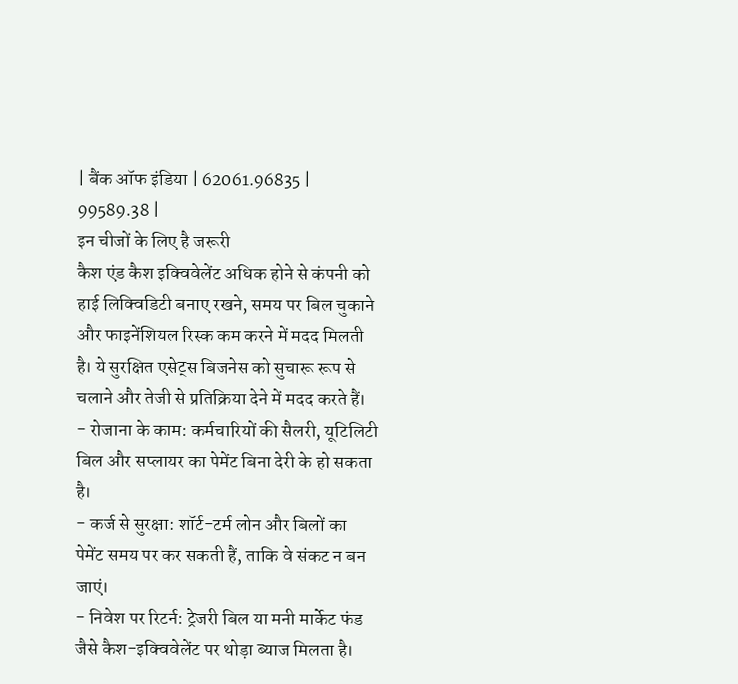| बैंक ऑफ इंडिया | 62061.96835 | 99589.38 |
इन चीजों के लिए है जरूरी
कैश एंड कैश इक्विवेलेंट अधिक होने से कंपनी को हाई लिक्विडिटी बनाए रखने, समय पर बिल चुकाने और फाइनेंशियल रिस्क कम करने में मदद मिलती है। ये सुरक्षित एसेट्स बिजनेस को सुचारू रूप से चलाने और तेजी से प्रतिक्रिया देने में मदद करते हैं।
- रोजाना के काम: कर्मचारियों की सैलरी, यूटिलिटी बिल और सप्लायर का पेमेंट बिना देरी के हो सकता है।
- कर्ज से सुरक्षा: शॉर्ट-टर्म लोन और बिलों का पेमेंट समय पर कर सकती हैं, ताकि वे संकट न बन जाएं।
- निवेश पर रिटर्न: ट्रेजरी बिल या मनी मार्केट फंड जैसे कैश-इक्विवेलेंट पर थोड़ा ब्याज मिलता है।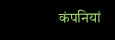कंपनियां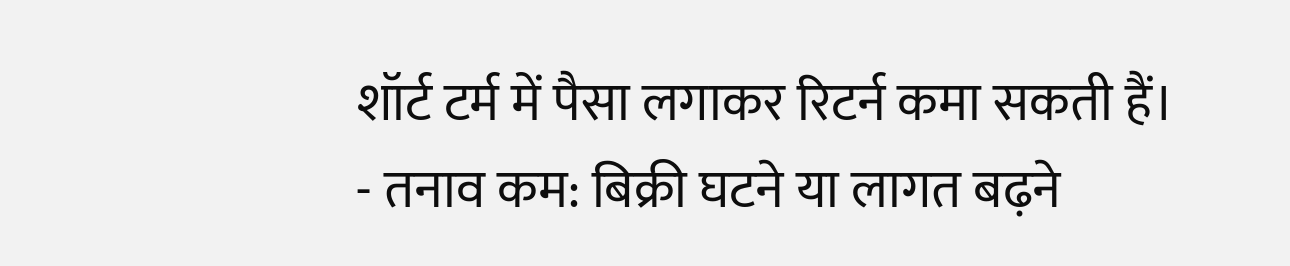शॉर्ट टर्म में पैसा लगाकर रिटर्न कमा सकती हैं।
- तनाव कम: बिक्री घटने या लागत बढ़ने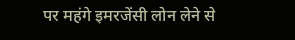पर महंगे इमरजेंसी लोन लेने से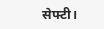सेफ्टी।